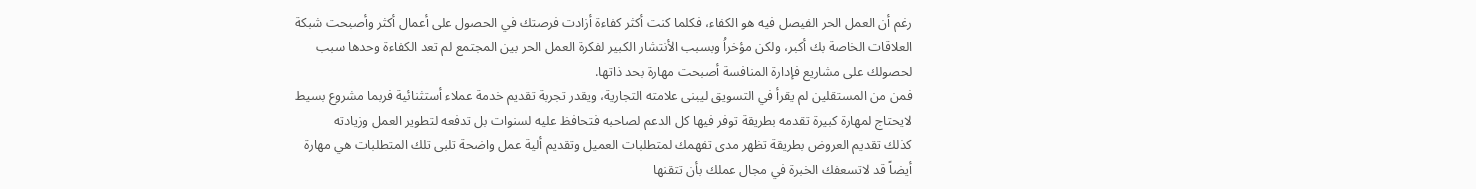رغم أن العمل الحر الفيصل فيه هو الكفاء، فكلما كنت أكثر كفاءة أزادت فرصتك في الحصول على أعمال أكثر وأصبحت شبكة العلاقات الخاصة بك أكبر، ولكن مؤخراُ وبسبب الأنتشار الكبير لفكرة العمل الحر بين المجتمع لم تعد الكفاءة وحدها سبب لحصولك على مشاريع فإدارة المنافسة أصبحت مهارة بحد ذاتها.
فمن من المستقلين لم يقرأ في التسويق ليبنى علامته التجارية، ويقدر تجربة تقديم خدمة عملاء أستثنائية فربما مشروع بسيط لايحتاج لمهارة كبيرة تقدمه بطريقة توفر فيها كل الدعم لصاحبه فتحافظ عليه لسنوات بل تدفعه لتطوير العمل وزيادته
كذلك تقديم العروض بطريقة تظهر مدى تفهمك لمتطلبات العميل وتقديم ألية عمل واضحة تلبى تلك المتطلبات هي مهارة أيضاً قد لاتسعفك الخبرة في مجال عملك بأن تتقنها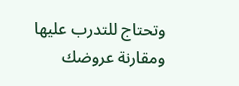وتحتاج للتدرب عليها ومقارنة عروضك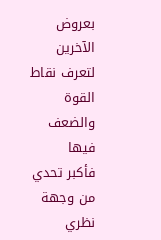بعروض الآخرين لتعرف نقاط القوة والضعف فيها
فأكبر تحدي من وجهة نظري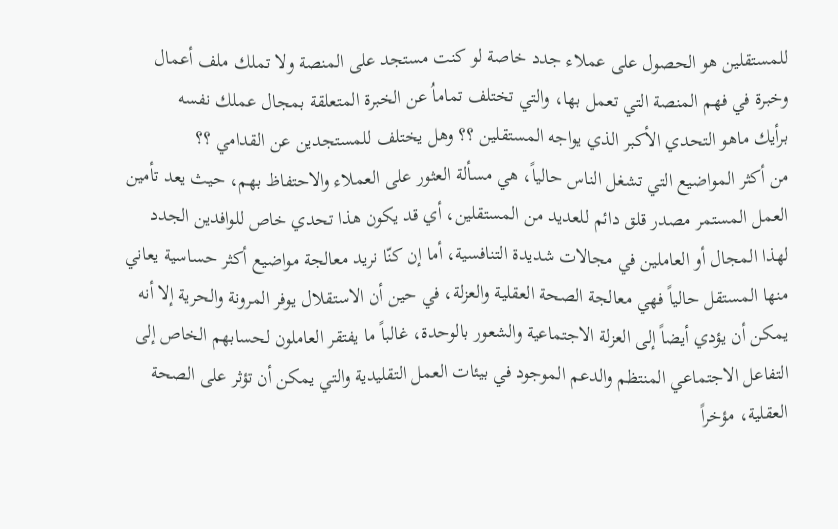للمستقلين هو الحصول على عملاء جدد خاصة لو كنت مستجد على المنصة ولا تملك ملف أعمال وخبرة في فهم المنصة التي تعمل بها، والتي تختلف تماماُ عن الخبرة المتعلقة بمجال عملك نفسه
برأيك ماهو التحدي الأكبر الذي يواجه المستقلين ؟؟ وهل يختلف للمستجدين عن القدامي ؟؟
من أكثر المواضيع التي تشغل الناس حالياً، هي مسألة العثور على العملاء والاحتفاظ بهم، حيث يعد تأمين العمل المستمر مصدر قلق دائم للعديد من المستقلين، أي قد يكون هذا تحدي خاص للوافدين الجدد لهذا المجال أو العاملين في مجالات شديدة التنافسية، أما إن كنّا نريد معالجة مواضيع أكثر حساسية يعاني منها المستقل حالياً فهي معالجة الصحة العقلية والعزلة، في حين أن الاستقلال يوفر المرونة والحرية إلا أنه يمكن أن يؤدي أيضاً إلى العزلة الاجتماعية والشعور بالوحدة، غالباً ما يفتقر العاملون لحسابهم الخاص إلى التفاعل الاجتماعي المنتظم والدعم الموجود في بيئات العمل التقليدية والتي يمكن أن تؤثر على الصحة العقلية، مؤخراً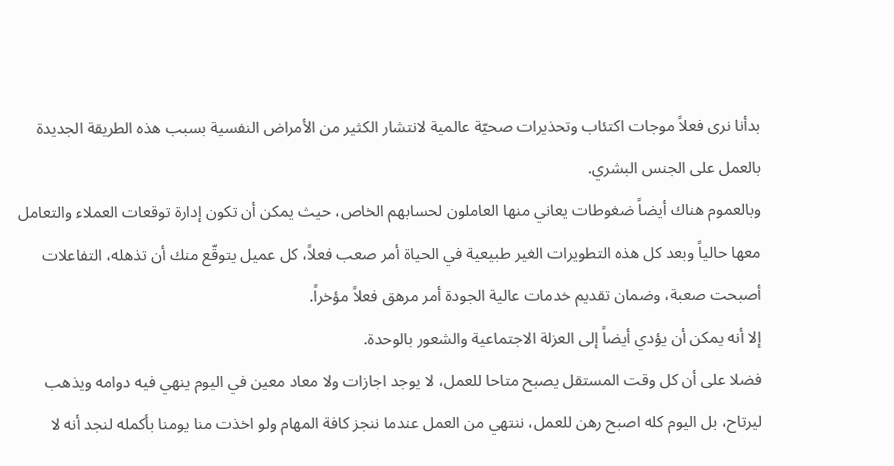بدأنا نرى فعلاً موجات اكتئاب وتحذيرات صحيّة عالمية لانتشار الكثير من الأمراض النفسية بسبب هذه الطريقة الجديدة بالعمل على الجنس البشري.
وبالعموم هناك أيضاً ضغوطات يعاني منها العاملون لحسابهم الخاص، حيث يمكن أن تكون إدارة توقعات العملاء والتعامل معها حالياً وبعد كل هذه التطويرات الغير طبيعية في الحياة أمر صعب فعلاً، كل عميل يتوقّع منك أن تذهله، التفاعلات أصبحت صعبة، وضمان تقديم خدمات عالية الجودة أمر مرهق فعلاً مؤخراً.
إلا أنه يمكن أن يؤدي أيضاً إلى العزلة الاجتماعية والشعور بالوحدة.
فضلا على أن كل وقت المستقل يصبح متاحا للعمل، لا يوجد اجازات ولا معاد معين في اليوم ينهي فيه دوامه ويذهب ليرتاح، بل اليوم كله اصبح رهن للعمل، ننتهي من العمل عندما ننجز كافة المهام ولو اخذت منا يومنا بأكمله لنجد أنه لا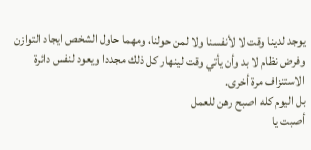يوجد لدينا وقت لا لأنفسنا ولا لمن حولنا، ومهما حاول الشخص ايجاد التوازن وفرض نظام لا بد وأن يأتي وقت لينهار كل ذلك مجددا ويعود لنفس دائرة الاستنزاف مرة أخرى.
بل اليوم كله اصبح رهن للعمل
أصبت يا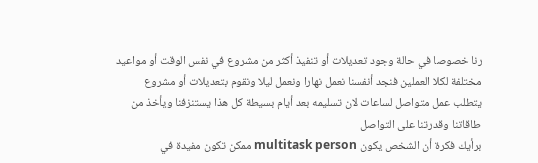رنا خصوصا في حالة وجود تعديلات أو تنفيذ أكثر من مشروع في نفس الوقت أو مواعيد مختلفة لكلا العملين فنجد أنفسنا نعمل نهارا ونعمل ليلا ونقوم بتعديلات أو مشروع يتطلب عمل متواصل لساعات لان تسليمه بعد أيام بسيطة كل هذا يستنزفنا ويأخذ من طاقاتنا وقدرتنا على التواصل
برأيك فكرة أن الشخص يكون multitask person ممكن تكون مفيدة في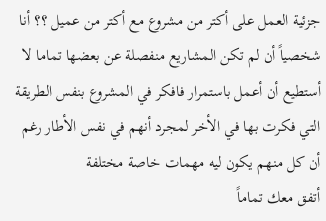جزئية العمل على أكتر من مشروع مع أكتر من عميل ؟؟ أنا شخصياً أن لم تكن المشاريع منفصلة عن بعضها تماما لا أستطيع أن أعمل باستمرار فافكر في المشروع بنفس الطريقة التي فكرت بها في الأخر لمجرد أنهم في نفس الأطار رغم أن كل منهم يكون ليه مهمات خاصة مختلفة
أتفق معك تماماً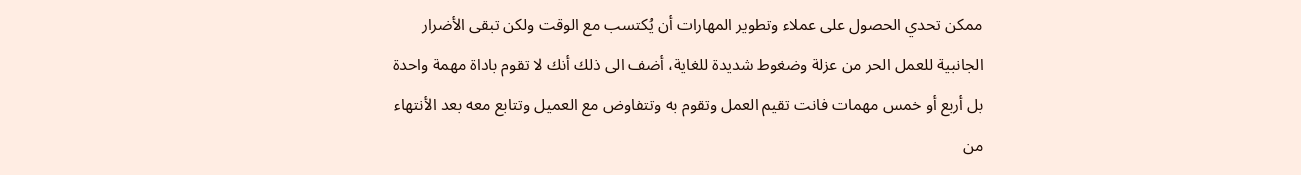ممكن تحدي الحصول على عملاء وتطوير المهارات أن يُكتسب مع الوقت ولكن تبقى الأضرار الجانبية للعمل الحر من عزلة وضغوط شديدة للغاية، أضف الى ذلك أنك لا تقوم باداة مهمة واحدة بل أربع أو خمس مهمات فانت تقيم العمل وتقوم به وتتفاوض مع العميل وتتابع معه بعد الأنتهاء من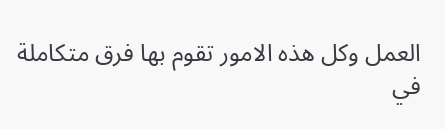العمل وكل هذه الامور تقوم بها فرق متكاملة في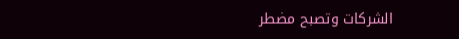الشركات وتصبح مضطر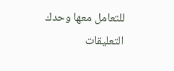للتعامل معها وحدك
التعليقات